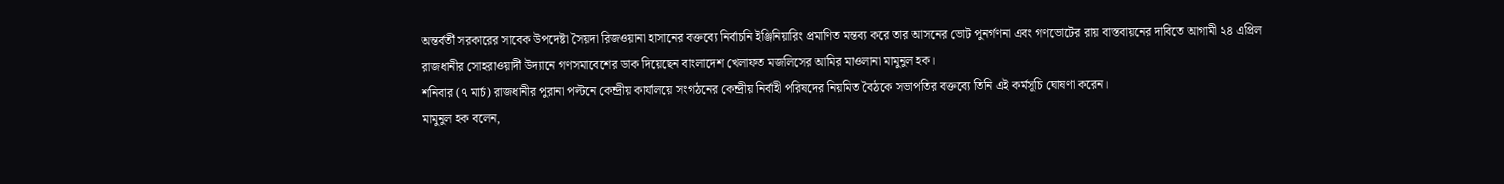অন্তর্বর্তী সরকারের সাবেক উপদেষ্টা সৈয়দা রিজওয়ানা হাসানের বক্তব্যে নির্বাচনি ইঞ্জিনিয়ারিং প্রমাণিত মন্তব্য করে তার আসনের ভোট পুনর্গণনা এবং গণভোটের রায় বাস্তবায়নের দাবিতে আগামী ২৪ এপ্রিল রাজধানীর সোহরাওয়ার্দী উদ্যানে গণসমাবেশের ডাক দিয়েছেন বাংলাদেশ খেলাফত মজলিসের আমির মাওলানা মামুনুল হক।
শনিবার (৭ মার্চ) রাজধানীর পুরানা পল্টনে কেন্দ্রীয় কার্যালয়ে সংগঠনের কেন্দ্রীয় নির্বাহী পরিষদের নিয়মিত বৈঠকে সভাপতির বক্তব্যে তিনি এই কর্মসূচি ঘোষণা করেন।
মামুনুল হক বলেন,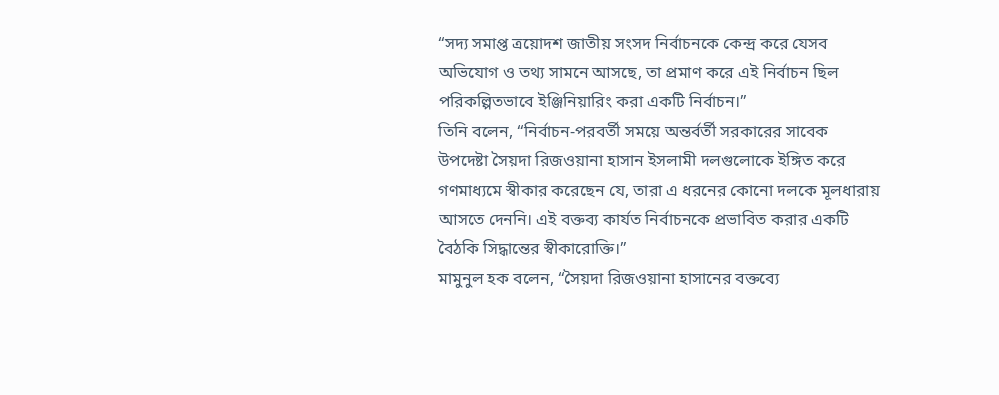“সদ্য সমাপ্ত ত্রয়োদশ জাতীয় সংসদ নির্বাচনকে কেন্দ্র করে যেসব অভিযোগ ও তথ্য সামনে আসছে, তা প্রমাণ করে এই নির্বাচন ছিল পরিকল্পিতভাবে ইঞ্জিনিয়ারিং করা একটি নির্বাচন।”
তিনি বলেন, “নির্বাচন-পরবর্তী সময়ে অন্তর্বর্তী সরকারের সাবেক উপদেষ্টা সৈয়দা রিজওয়ানা হাসান ইসলামী দলগুলোকে ইঙ্গিত করে গণমাধ্যমে স্বীকার করেছেন যে, তারা এ ধরনের কোনো দলকে মূলধারায় আসতে দেননি। এই বক্তব্য কার্যত নির্বাচনকে প্রভাবিত করার একটি বৈঠকি সিদ্ধান্তের স্বীকারোক্তি।”
মামুনুল হক বলেন, “সৈয়দা রিজওয়ানা হাসানের বক্তব্যে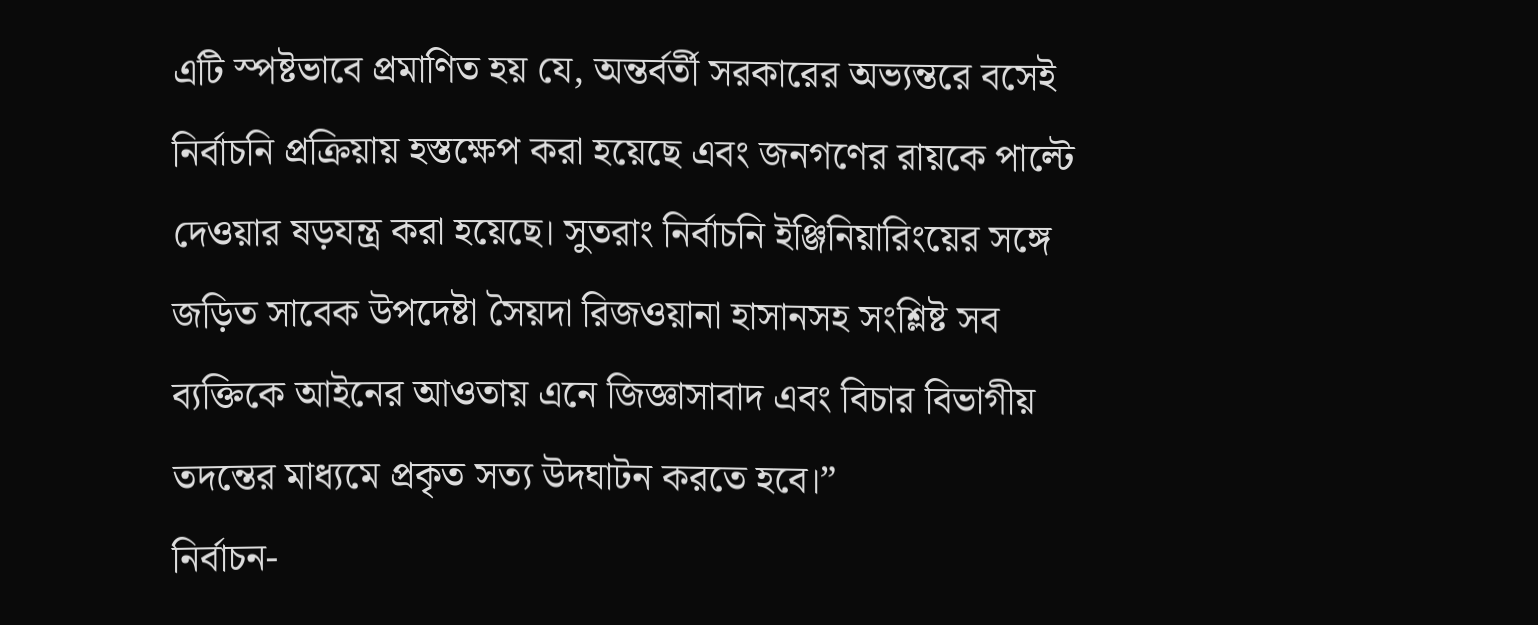এটি স্পষ্টভাবে প্রমাণিত হয় যে, অন্তর্বর্তী সরকারের অভ্যন্তরে বসেই নির্বাচনি প্রক্রিয়ায় হস্তক্ষেপ করা হয়েছে এবং জনগণের রায়কে পাল্টে দেওয়ার ষড়যন্ত্র করা হয়েছে। সুতরাং নির্বাচনি ইঞ্জিনিয়ারিংয়ের সঙ্গে জড়িত সাবেক উপদেষ্টা সৈয়দা রিজওয়ানা হাসানসহ সংশ্লিষ্ট সব ব্যক্তিকে আইনের আওতায় এনে জিজ্ঞাসাবাদ এবং বিচার বিভাগীয় তদন্তের মাধ্যমে প্রকৃত সত্য উদঘাটন করতে হবে।”
নির্বাচন-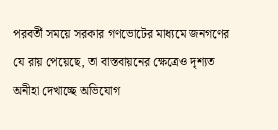পরবর্তী সময়ে সরকার গণভোটের মাধ্যমে জনগণের যে রায় পেয়েছে, তা বাস্তবায়নের ক্ষেত্রেও দৃশ্যত অনীহা দেখাচ্ছে অভিযোগ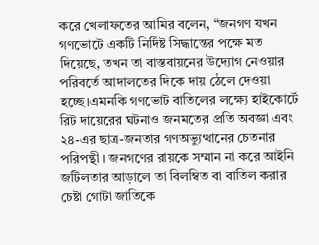করে খেলাফতের আমির বলেন, “জনগণ যখন গণভোটে একটি নির্দিষ্ট সিদ্ধান্তের পক্ষে মত দিয়েছে, তখন তা বাস্তবায়নের উদ্যোগ নেওয়ার পরিবর্তে আদালতের দিকে দায় ঠেলে দেওয়া হচ্ছে।এমনকি গণভোট বাতিলের লক্ষ্যে হাইকোর্টে রিট দায়েরের ঘটনাও জনমতের প্রতি অবজ্ঞা এবং ২৪-এর ছাত্র-জনতার গণঅভ্যুত্থানের চেতনার পরিপন্থী। জনগণের রায়কে সম্মান না করে আইনি জটিলতার আড়ালে তা বিলম্বিত বা বাতিল করার চেষ্টা গোটা জাতিকে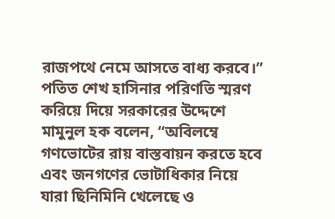রাজপথে নেমে আসতে বাধ্য করবে।”
পতিত শেখ হাসিনার পরিণতি স্মরণ করিয়ে দিয়ে সরকারের উদ্দেশে মামুনুল হক বলেন, “অবিলম্বে গণভোটের রায় বাস্তবায়ন করতে হবে এবং জনগণের ভোটাধিকার নিয়ে যারা ছিনিমিনি খেলেছে ও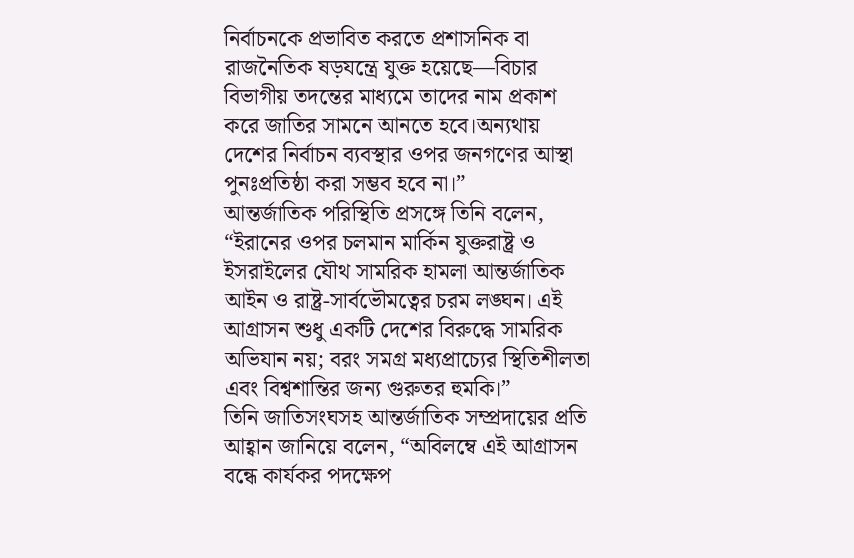নির্বাচনকে প্রভাবিত করতে প্রশাসনিক বা রাজনৈতিক ষড়যন্ত্রে যুক্ত হয়েছে—বিচার বিভাগীয় তদন্তের মাধ্যমে তাদের নাম প্রকাশ করে জাতির সামনে আনতে হবে।অন্যথায় দেশের নির্বাচন ব্যবস্থার ওপর জনগণের আস্থা পুনঃপ্রতিষ্ঠা করা সম্ভব হবে না।”
আন্তর্জাতিক পরিস্থিতি প্রসঙ্গে তিনি বলেন, “ইরানের ওপর চলমান মার্কিন যুক্তরাষ্ট্র ও ইসরাইলের যৌথ সামরিক হামলা আন্তর্জাতিক আইন ও রাষ্ট্র-সার্বভৌমত্বের চরম লঙ্ঘন। এই আগ্রাসন শুধু একটি দেশের বিরুদ্ধে সামরিক অভিযান নয়; বরং সমগ্র মধ্যপ্রাচ্যের স্থিতিশীলতা এবং বিশ্বশান্তির জন্য গুরুতর হুমকি।”
তিনি জাতিসংঘসহ আন্তর্জাতিক সম্প্রদায়ের প্রতি আহ্বান জানিয়ে বলেন, “অবিলম্বে এই আগ্রাসন বন্ধে কার্যকর পদক্ষেপ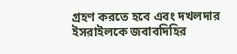গ্রহণ করতে হবে এবং দখলদার ইসরাইলকে জবাবদিহির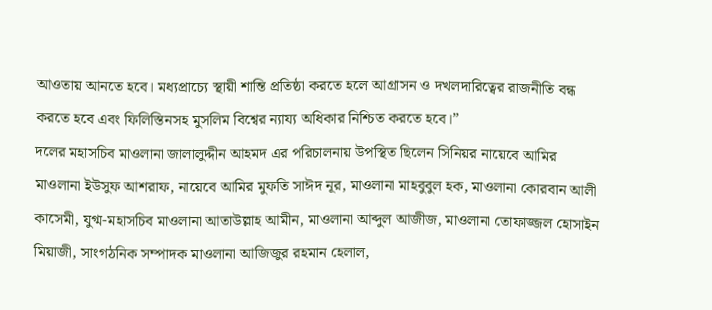আওতায় আনতে হবে। মধ্যপ্রাচ্যে স্থায়ী শান্তি প্রতিষ্ঠা করতে হলে আগ্রাসন ও দখলদারিত্বের রাজনীতি বন্ধ করতে হবে এবং ফিলিস্তিনসহ মুসলিম বিশ্বের ন্যায্য অধিকার নিশ্চিত করতে হবে।”
দলের মহাসচিব মাওলানা জালালুদ্দীন আহমদ এর পরিচালনায় উপস্থিত ছিলেন সিনিয়র নায়েবে আমির মাওলানা ইউসুফ আশরাফ, নায়েবে আমির মুফতি সাঈদ নূর, মাওলানা মাহবুবুল হক, মাওলানা কোরবান আলী কাসেমী, যুগ্ম-মহাসচিব মাওলানা আতাউল্লাহ আমীন, মাওলানা আব্দুল আজীজ, মাওলানা তোফাজ্জল হোসাইন মিয়াজী, সাংগঠনিক সম্পাদক মাওলানা আজিজুর রহমান হেলাল,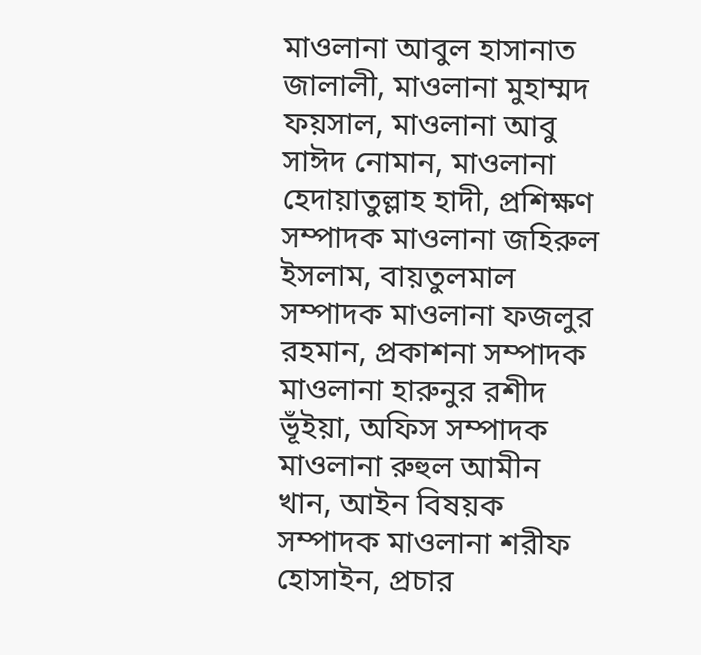মাওলানা আবুল হাসানাত জালালী, মাওলানা মুহাম্মদ ফয়সাল, মাওলানা আবু সাঈদ নোমান, মাওলানা হেদায়াতুল্লাহ হাদী, প্রশিক্ষণ সম্পাদক মাওলানা জহিরুল ইসলাম, বায়তুলমাল সম্পাদক মাওলানা ফজলুর রহমান, প্রকাশনা সম্পাদক মাওলানা হারুনুর রশীদ ভূঁইয়া, অফিস সম্পাদক মাওলানা রুহুল আমীন খান, আইন বিষয়ক সম্পাদক মাওলানা শরীফ হোসাইন, প্রচার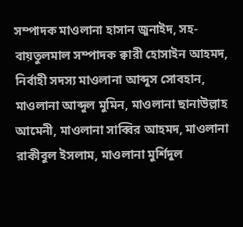সম্পাদক মাওলানা হাসান জুনাইদ, সহ-বায়তুলমাল সম্পাদক ক্বারী হোসাইন আহমদ, নির্বাহী সদস্য মাওলানা আব্দুস সোবহান, মাওলানা আব্দুল মুমিন, মাওলানা ছানাউল্লাহ আমেনী, মাওলানা সাব্বির আহমদ, মাওলানা রাকীবুল ইসলাম, মাওলানা মুর্শিদুল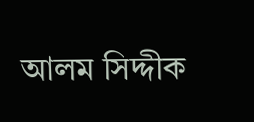আলম সিদ্দীক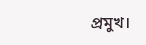প্রমুখ।